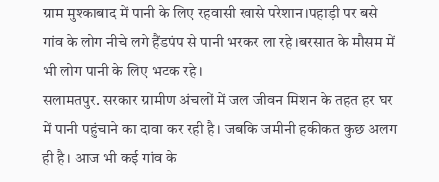ग्राम मुश्काबाद में पानी के लिए रहवासी खासे परेशान।पहाड़ी पर बसे गांव के लोग नीचे लगे हैंडपंप से पानी भरकर ला रहे।बरसात के मौसम में भी लोग पानी के लिए भटक रहे।
सलामतपुर. सरकार ग्रामीण अंचलों में जल जीवन मिशन के तहत हर घर में पानी पहुंचाने का दावा कर रही है। जबकि जमीनी हकीकत कुछ अलग ही है। आज भी कई गांव के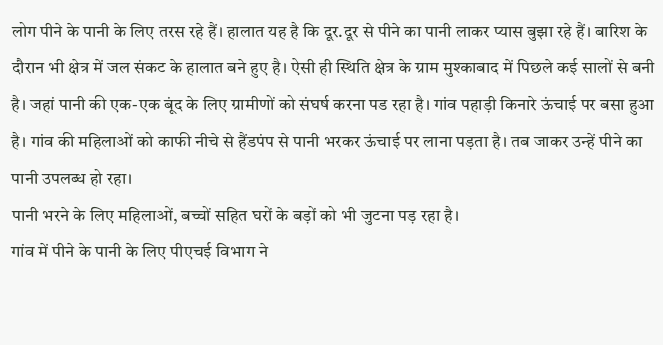लोग पीने के पानी के लिए तरस रहे हैं। हालात यह है कि दूर.दूर से पीने का पानी लाकर प्यास बुझा रहे हैं। बारिश के दौरान भी क्षेत्र में जल संकट के हालात बने हुए है। ऐसी ही स्थिति क्षेत्र के ग्राम मुश्काबाद में पिछले कई सालों से बनी है। जहां पानी की एक-एक बूंद के लिए ग्रामीणों को संघर्ष करना पड रहा है। गांव पहाड़ी किनारे ऊंचाई पर बसा हुआ है। गांव की महिलाओं को काफी नीचे से हैंडपंप से पानी भरकर ऊंचाई पर लाना पड़ता है। तब जाकर उन्हें पीने का पानी उपलब्ध हो रहा।
पानी भरने के लिए महिलाओं, बच्चों सहित घरों के बड़ों को भी जुटना पड़ रहा है।
गांव में पीने के पानी के लिए पीएचई विभाग ने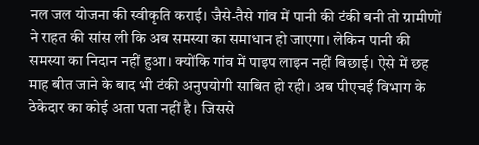नल जल योजना की स्वीकृति कराई। जैसे-तैसे गांव में पानी की टंकी बनी तो ग्रामीणों ने राहत की सांस ली कि अब समस्या का समाधान हो जाएगा। लेकिन पानी की समस्या का निदान नहीं हुआ। क्योंकि गांव में पाइप लाइन नहीं बिछाई। ऐसे में छह माह बीत जाने के बाद भी टंकी अनुपयोगी साबित हो रही। अब पीएचई विभाग के ठेकेदार का कोई अता पता नहीं है। जिससे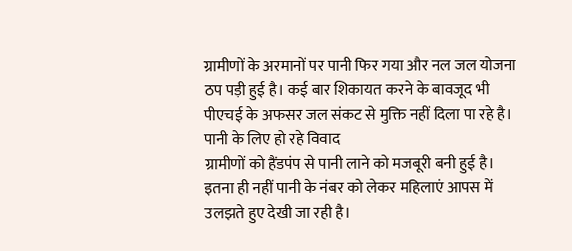ग्रामीणों के अरमानों पर पानी फिर गया और नल जल योजना ठप पड़ी हुई है। कई बार शिकायत करने के बावजूद भी पीएचई के अफसर जल संकट से मुक्ति नहीं दिला पा रहे है।
पानी के लिए हो रहे विवाद
ग्रामीणों को हैंडपंप से पानी लाने को मजबूरी बनी हुई है। इतना ही नहीं पानी के नंबर को लेकर महिलाएं आपस में उलझते हुए देखी जा रही है।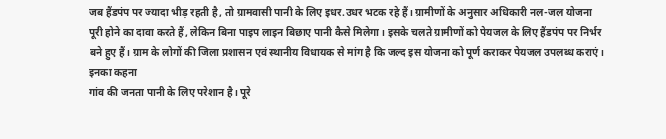जब हैंडपंप पर ज्यादा भीड़ रहती है, तो ग्रामवासी पानी के लिए इधर.उधर भटक रहे हैं। ग्रामीणों के अनुसार अधिकारी नल-जल योजना पूरी होने का दावा करते हैं, लेकिन बिना पाइप लाइन बिछाए पानी कैसे मिलेगा। इसके चलते ग्रामीणों को पेयजल के लिए हैंडपंप पर निर्भर बने हुए हैं। ग्राम के लोगों की जिला प्रशासन एवं स्थानीय विधायक से मांग है कि जल्द इस योजना को पूर्ण कराकर पेयजल उपलब्ध कराएं।
इनका कहना
गांव की जनता पानी के लिए परेशान है। पूरे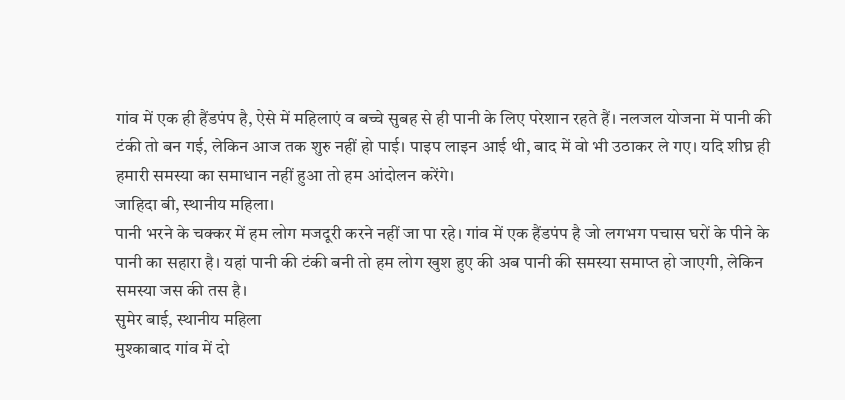गांव में एक ही हैंडपंप है, ऐसे में महिलाएं व बच्चे सुबह से ही पानी के लिए परेशान रहते हैं। नलजल योजना में पानी की टंकी तो बन गई, लेकिन आज तक शुरु नहीं हो पाई। पाइप लाइन आई थी, बाद में वो भी उठाकर ले गए। यदि शीघ्र ही हमारी समस्या का समाधान नहीं हुआ तो हम आंदोलन करेंगे।
जाहिदा बी, स्थानीय महिला।
पानी भरने के चक्कर में हम लोग मजदूरी करने नहीं जा पा रहे। गांव में एक हैंडपंप है जो लगभग पचास घरों के पीने के पानी का सहारा है। यहां पानी की टंकी बनी तो हम लोग खुश हुए की अब पानी की समस्या समाप्त हो जाएगी, लेकिन समस्या जस की तस है।
सुमेर बाई, स्थानीय महिला
मुश्काबाद गांव में दो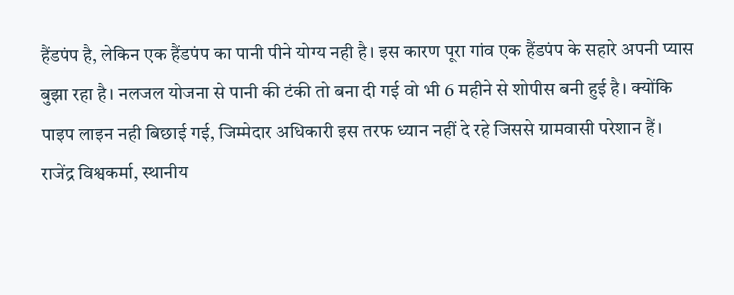हैंडपंप है, लेकिन एक हैंडपंप का पानी पीने योग्य नही है। इस कारण पूरा गांव एक हैंडपंप के सहारे अपनी प्यास बुझा रहा है। नलजल योजना से पानी की टंकी तो बना दी गई वो भी 6 महीने से शोपीस बनी हुई है। क्योंकि पाइप लाइन नही बिछाई गई, जिम्मेदार अधिकारी इस तरफ ध्यान नहीं दे रहे जिससे ग्रामवासी परेशान हैं।
राजेंद्र विश्वकर्मा, स्थानीय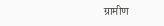ग्रामीण